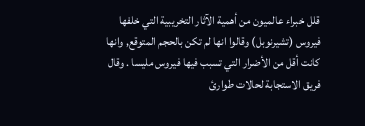قلل خبراء عالميون من أهمية الآثار التخريبية التي خلفها فيروس (تشيرنوبل) وقالوا انها لم تكن بالحجم المتوقع, وانها كانت أقل من الأضرار التي تسبب فيها فيروس مليسا . وقال فريق الاستجابة لحالات طوارئ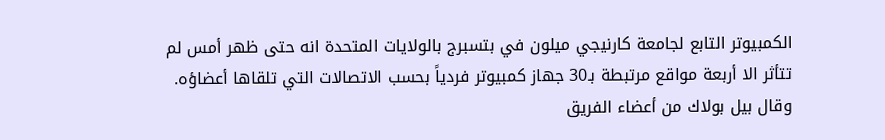الكمبيوتر التابع لجامعة كارنيجي ميلون في بتسبرج بالولايات المتحدة انه حتى ظهر أمس لم تتأثر الا أربعة مواقع مرتبطة بـ30 جهاز كمبيوتر فردياً بحسب الاتصالات التي تلقاها أعضاؤه. وقال بيل بولاك من أعضاء الفريق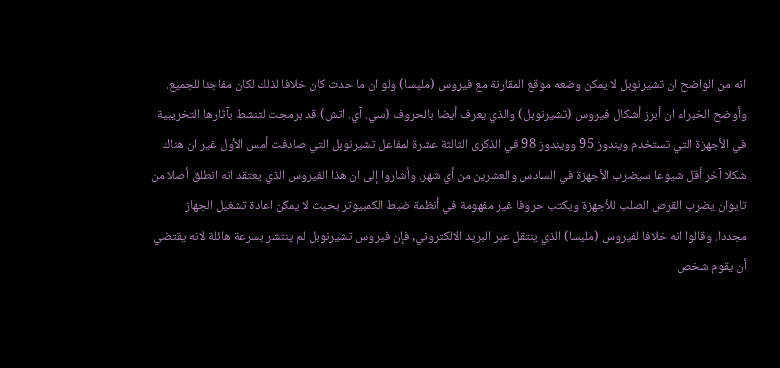انه من الواضح ان تشيرنوبل لا يمكن وضعه موقع المقارنة مع فيروس (مليسا) ولو ان ما حدث كان خلافا لذلك لكان مفاجئا للجميع. وأوضح الخبراء ان أبرز أشكال فيروس (تشيرنوبل) والذي يعرف أيضا بالحروف (سي. آي. اتش) قد برمجت لتنشط بآثارها التخريبية في الأجهزة التي تستخدم ويندوز 95 وويندوز 98 في الذكرى الثالثة عشرة لمفاعل تشيرنوبل التي صادفت أمس الأول غير ان هناك شكلا آخر أقل شيوعا سيضرب الأجهزة في السادس والعشرين من أي شهر. وأشاروا إلى ان هذا الفيروس الذي يعتقد انه انطلق أصلا من تايوان يضرب القرص الصلب للأجهزة ويكتب حروفا غير مفهومة في أنظمة ضبط الكمبيوتر بحيث لا يمكن اعادة تشغيل الجهاز مجددا. وقالوا انه خلافا لفيروس (مليسا) الذي ينتقل عبر البريد الالكتروني, فإن فيروس تشيرنوبل لم ينتشر بسرعة هائلة لانه يقتضي أن يقوم شخص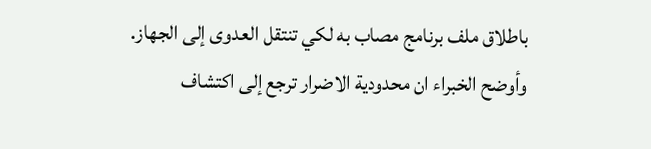باطلاق ملف برنامج مصاب به لكي تنتقل العدوى إلى الجهاز. وأوضح الخبراء ان محدودية الاضرار ترجع إلى اكتشاف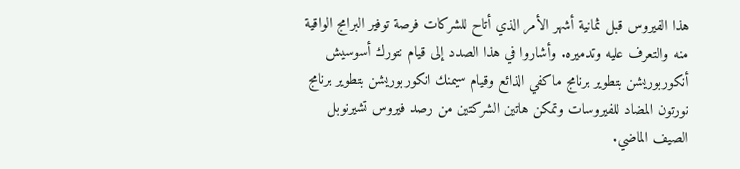هذا الفيروس قبل ثمانية أشهر الأمر الذي أتاح للشركات فرصة توفير البرامج الواقية منه والتعرف عليه وتدميره. وأشاروا في هذا الصدد إلى قيام نتورك أسوسيش أنكوربوريشن بتطوير برنامج ماكفي الذائع وقيام سيمنك انكوربوريشن بتطوير برنامج نورتون المضاد للفيروسات وتمكن هاتين الشركتين من رصد فيروس تشيرنوبل الصيف الماضي.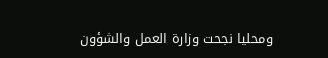ومحليا نجحت وزارة العمل والشؤون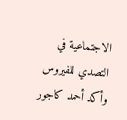الاجتماعية في التصدي للفيروس وأكد أحمد كاجور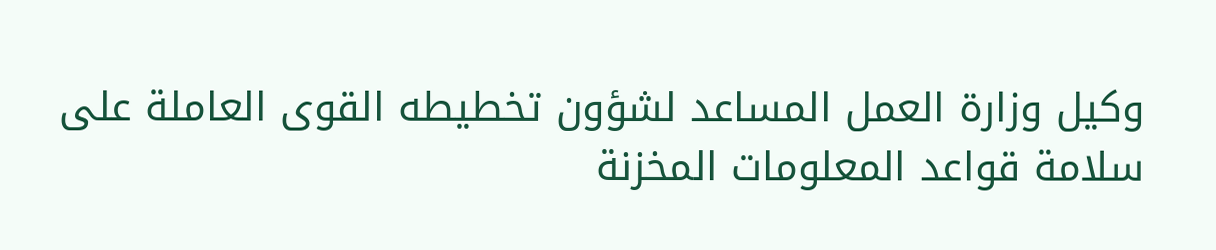وكيل وزارة العمل المساعد لشؤون تخطيطه القوى العاملة على سلامة قواعد المعلومات المخزنة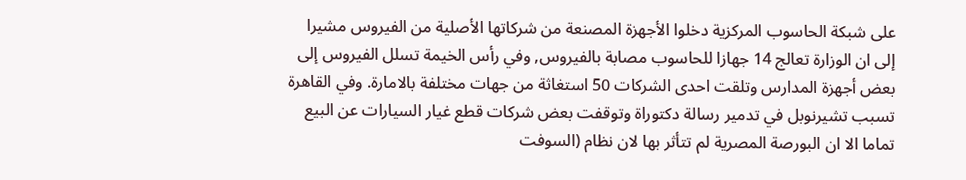على شبكة الحاسوب المركزية دخلوا الأجهزة المصنعة من شركاتها الأصلية من الفيروس مشيرا إلى ان الوزارة تعالج 14 جهازا للحاسوب مصابة بالفيروس, وفي رأس الخيمة تسلل الفيروس إلى بعض أجهزة المدارس وتلقت احدى الشركات 50 استغاثة من جهات مختلفة بالامارة. وفي القاهرة تسبب تشيرنوبل في تدمير رسالة دكتوراة وتوقفت بعض شركات قطع غيار السيارات عن البيع تماما الا ان البورصة المصرية لم تتأثر بها لان نظام (السوفت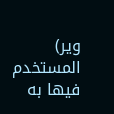وير) المستخدم فيها به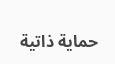حماية ذاتية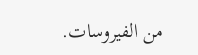من الفيروسات.